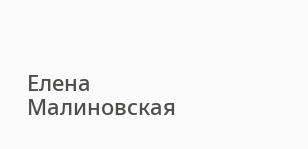Елена Малиновская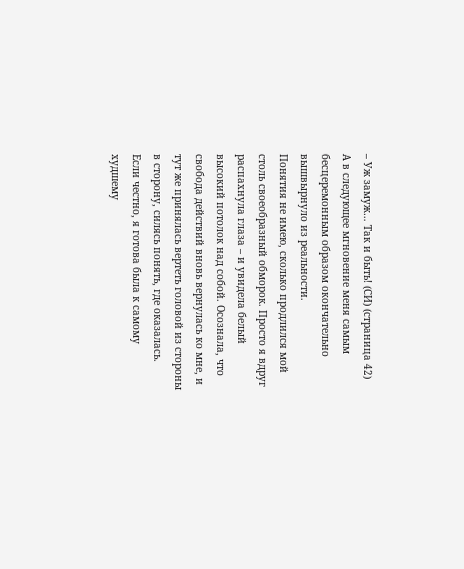– Уж замуж… Так и быть! (СИ) (страница 42)
А в следующее мгновение меня самым бесцеремонным образом окончательно вышвырнуло из реальности.
Понятия не имею, сколько продлился мой столь своеобразный обморок. Просто я вдруг распахнула глаза – и увидела белый высокий потолок над собой. Осознала, что свобода действий вновь вернулась ко мне, и тут же принялась вертеть головой из стороны в сторону, силясь понять, где оказалась.
Если честно, я готова была к самому худшему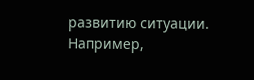развитию ситуации. Например,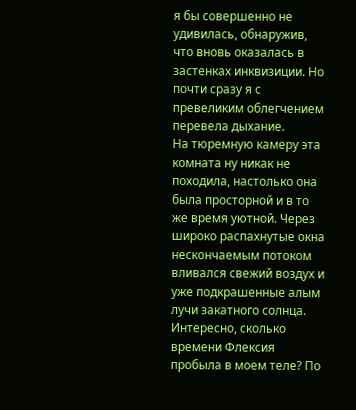я бы совершенно не удивилась, обнаружив, что вновь оказалась в застенках инквизиции. Но почти сразу я с превеликим облегчением перевела дыхание.
На тюремную камеру эта комната ну никак не походила, настолько она была просторной и в то же время уютной. Через широко распахнутые окна нескончаемым потоком вливался свежий воздух и уже подкрашенные алым лучи закатного солнца.
Интересно, сколько времени Флексия пробыла в моем теле? По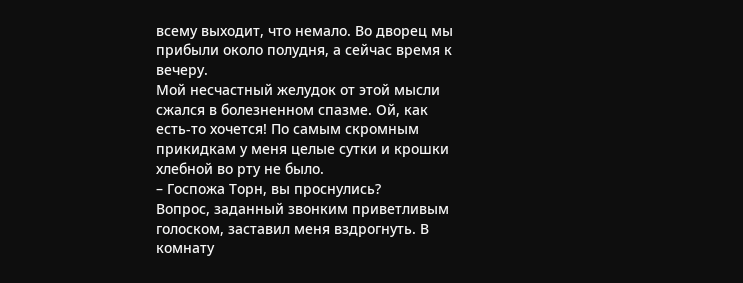всему выходит, что немало. Во дворец мы прибыли около полудня, а сейчас время к вечеру.
Мой несчастный желудок от этой мысли сжался в болезненном спазме. Ой, как есть-то хочется! По самым скромным прикидкам у меня целые сутки и крошки хлебной во рту не было.
– Госпожа Торн, вы проснулись?
Вопрос, заданный звонким приветливым голоском, заставил меня вздрогнуть. В комнату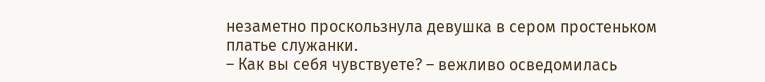незаметно проскользнула девушка в сером простеньком платье служанки.
– Как вы себя чувствуете? – вежливо осведомилась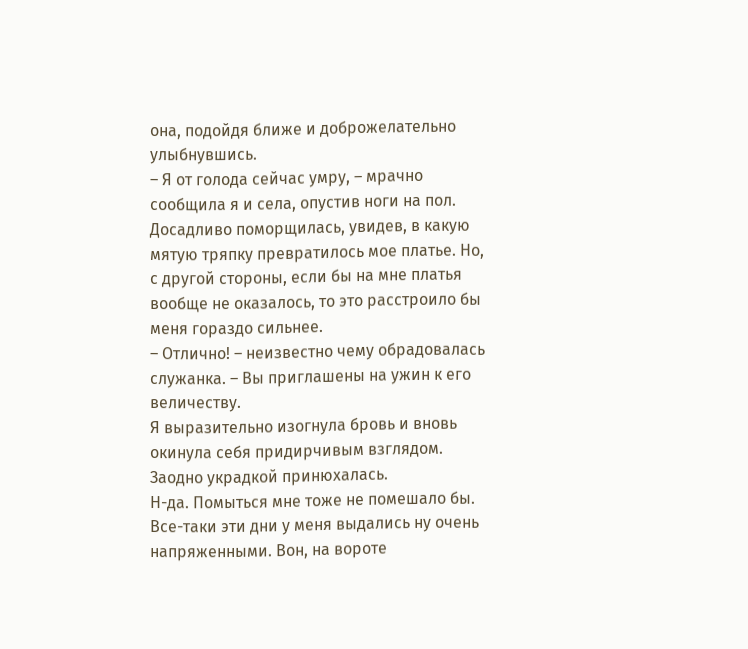она, подойдя ближе и доброжелательно улыбнувшись.
– Я от голода сейчас умру, – мрачно сообщила я и села, опустив ноги на пол.
Досадливо поморщилась, увидев, в какую мятую тряпку превратилось мое платье. Но, с другой стороны, если бы на мне платья вообще не оказалось, то это расстроило бы меня гораздо сильнее.
– Отлично! – неизвестно чему обрадовалась служанка. – Вы приглашены на ужин к его величеству.
Я выразительно изогнула бровь и вновь окинула себя придирчивым взглядом. Заодно украдкой принюхалась.
Н-да. Помыться мне тоже не помешало бы. Все-таки эти дни у меня выдались ну очень напряженными. Вон, на вороте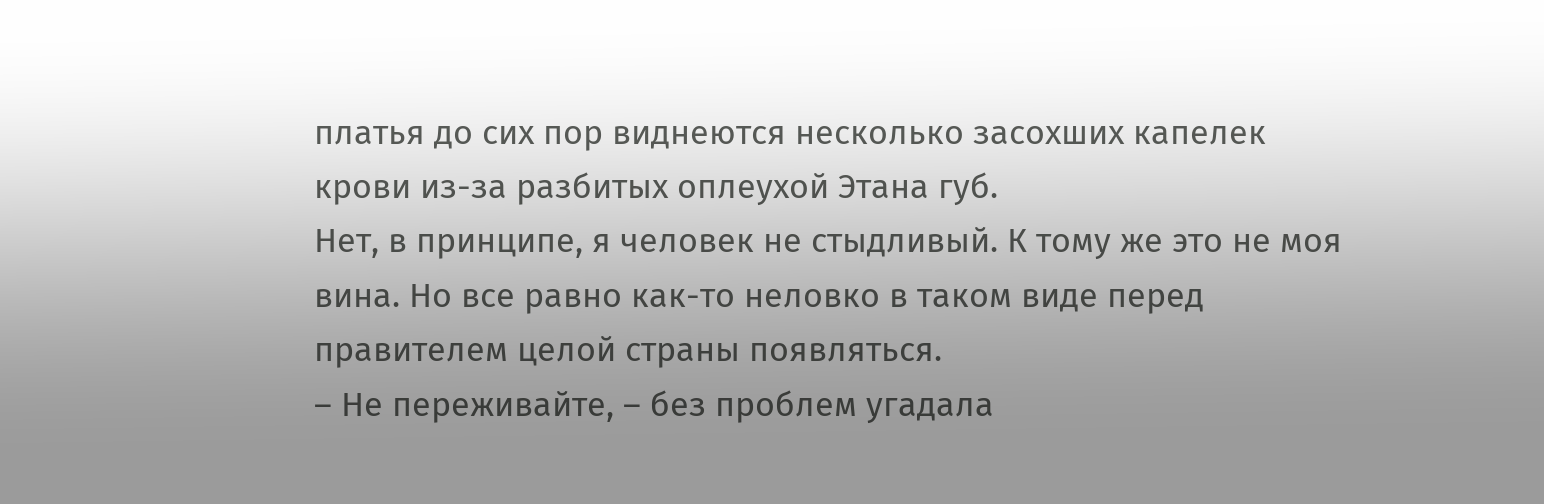платья до сих пор виднеются несколько засохших капелек крови из-за разбитых оплеухой Этана губ.
Нет, в принципе, я человек не стыдливый. К тому же это не моя вина. Но все равно как-то неловко в таком виде перед правителем целой страны появляться.
– Не переживайте, – без проблем угадала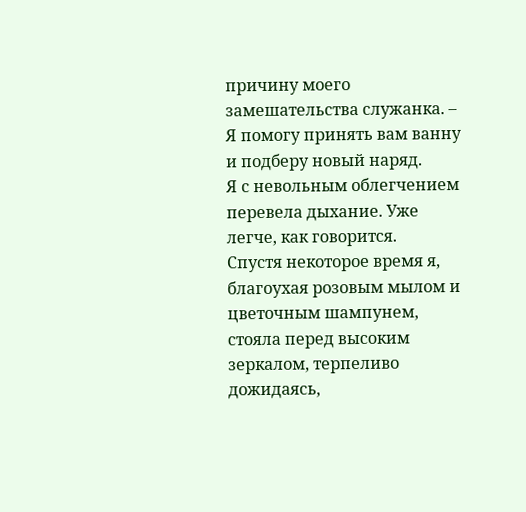причину моего замешательства служанка. – Я помогу принять вам ванну и подберу новый наряд.
Я с невольным облегчением перевела дыхание. Уже легче, как говорится.
Спустя некоторое время я, благоухая розовым мылом и цветочным шампунем, стояла перед высоким зеркалом, терпеливо дожидаясь,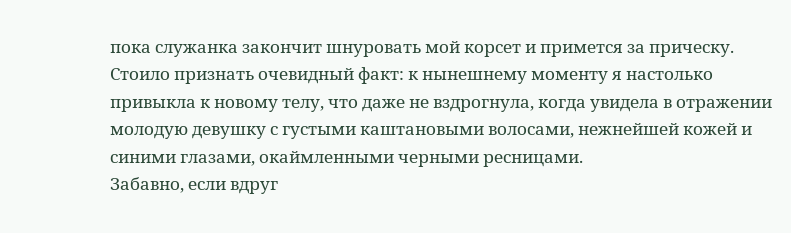пока служанка закончит шнуровать мой корсет и примется за прическу.
Стоило признать очевидный факт: к нынешнему моменту я настолько привыкла к новому телу, что даже не вздрогнула, когда увидела в отражении молодую девушку с густыми каштановыми волосами, нежнейшей кожей и синими глазами, окаймленными черными ресницами.
Забавно, если вдруг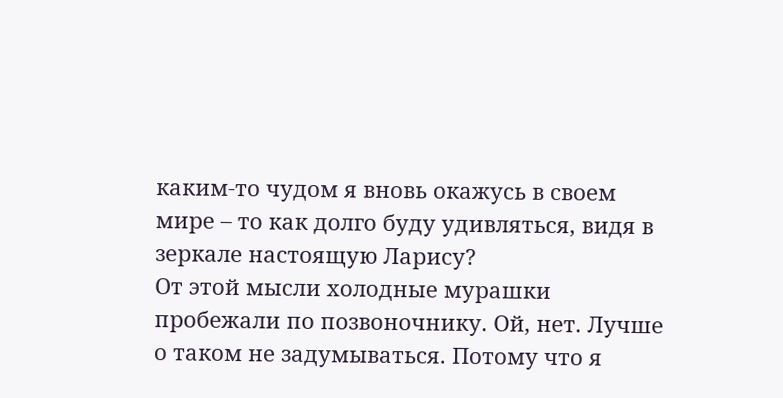каким-то чудом я вновь окажусь в своем мире – то как долго буду удивляться, видя в зеркале настоящую Ларису?
От этой мысли холодные мурашки пробежали по позвоночнику. Ой, нет. Лучше о таком не задумываться. Потому что я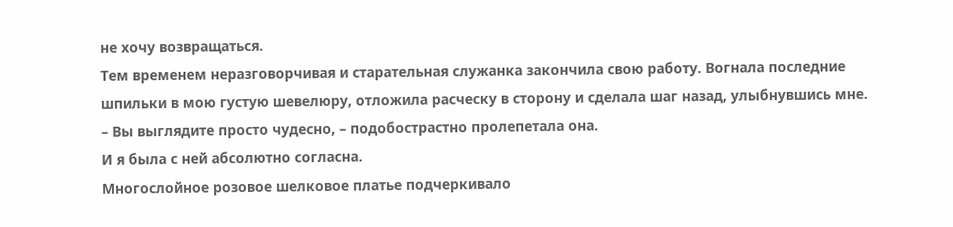не хочу возвращаться.
Тем временем неразговорчивая и старательная служанка закончила свою работу. Вогнала последние шпильки в мою густую шевелюру, отложила расческу в сторону и сделала шаг назад, улыбнувшись мне.
– Вы выглядите просто чудесно, – подобострастно пролепетала она.
И я была с ней абсолютно согласна.
Многослойное розовое шелковое платье подчеркивало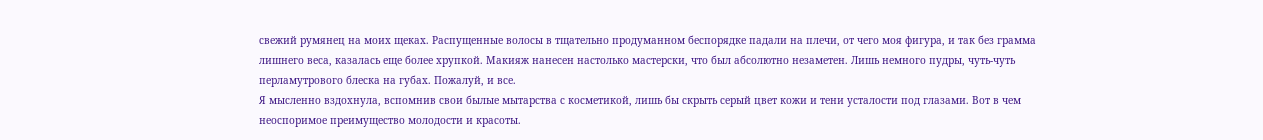свежий румянец на моих щеках. Распущенные волосы в тщательно продуманном беспорядке падали на плечи, от чего моя фигура, и так без грамма лишнего веса, казалась еще более хрупкой. Макияж нанесен настолько мастерски, что был абсолютно незаметен. Лишь немного пудры, чуть-чуть перламутрового блеска на губах. Пожалуй, и все.
Я мысленно вздохнула, вспомнив свои былые мытарства с косметикой, лишь бы скрыть серый цвет кожи и тени усталости под глазами. Вот в чем неоспоримое преимущество молодости и красоты.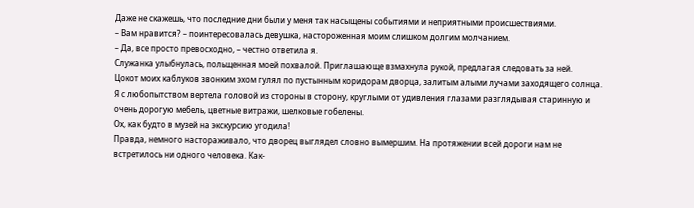Даже не скажешь, что последние дни были у меня так насыщены событиями и неприятными происшествиями.
– Вам нравится? – поинтересовалась девушка, настороженная моим слишком долгим молчанием.
– Да, все просто превосходно, – честно ответила я.
Служанка улыбнулась, польщенная моей похвалой. Приглашающе взмахнула рукой, предлагая следовать за ней.
Цокот моих каблуков звонким эхом гулял по пустынным коридорам дворца, залитым алыми лучами заходящего солнца. Я с любопытством вертела головой из стороны в сторону, круглыми от удивления глазами разглядывая старинную и очень дорогую мебель, цветные витражи, шелковые гобелены.
Ох, как будто в музей на экскурсию угодила!
Правда, немного настораживало, что дворец выглядел словно вымершим. На протяжении всей дороги нам не встретилось ни одного человека. Как-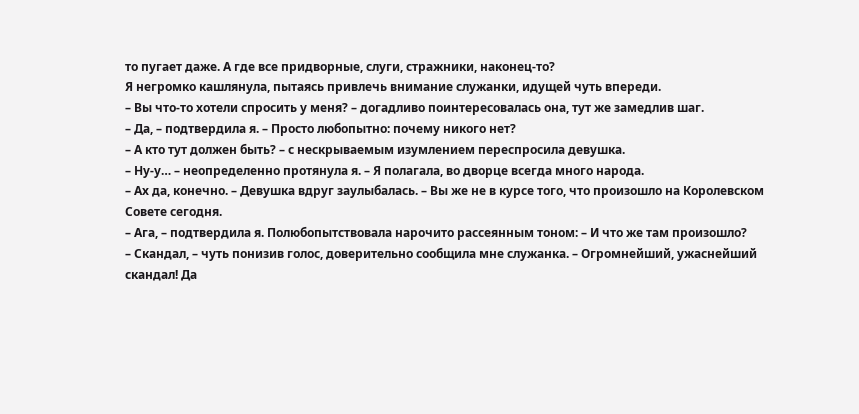то пугает даже. А где все придворные, слуги, стражники, наконец-то?
Я негромко кашлянула, пытаясь привлечь внимание служанки, идущей чуть впереди.
– Вы что-то хотели спросить у меня? – догадливо поинтересовалась она, тут же замедлив шаг.
– Да, – подтвердила я. – Просто любопытно: почему никого нет?
– А кто тут должен быть? – с нескрываемым изумлением переспросила девушка.
– Ну-у… – неопределенно протянула я. – Я полагала, во дворце всегда много народа.
– Ах да, конечно. – Девушка вдруг заулыбалась. – Вы же не в курсе того, что произошло на Королевском Совете сегодня.
– Ага, – подтвердила я. Полюбопытствовала нарочито рассеянным тоном: – И что же там произошло?
– Скандал, – чуть понизив голос, доверительно сообщила мне служанка. – Огромнейший, ужаснейший скандал! Да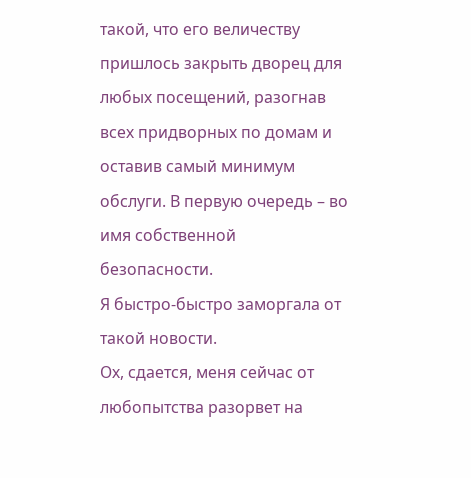такой, что его величеству пришлось закрыть дворец для любых посещений, разогнав всех придворных по домам и оставив самый минимум обслуги. В первую очередь – во имя собственной безопасности.
Я быстро-быстро заморгала от такой новости.
Ох, сдается, меня сейчас от любопытства разорвет на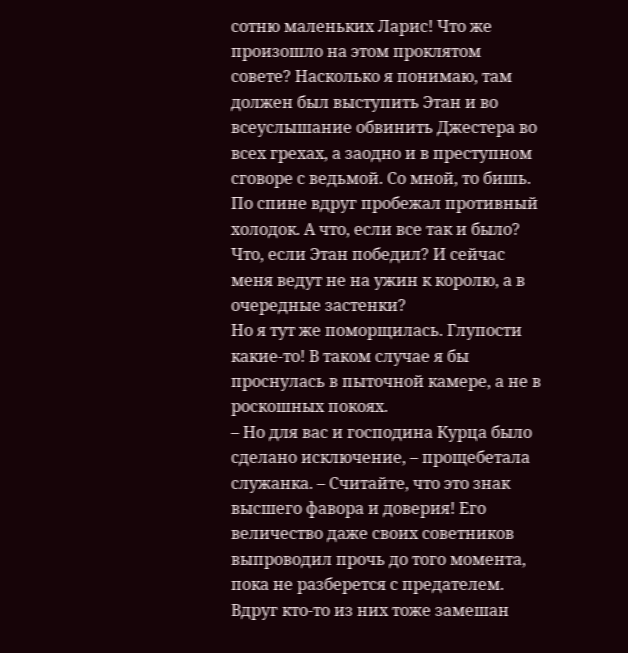сотню маленьких Ларис! Что же произошло на этом проклятом совете? Насколько я понимаю, там должен был выступить Этан и во всеуслышание обвинить Джестера во всех грехах, а заодно и в преступном сговоре с ведьмой. Со мной, то бишь.
По спине вдруг пробежал противный холодок. А что, если все так и было? Что, если Этан победил? И сейчас меня ведут не на ужин к королю, а в очередные застенки?
Но я тут же поморщилась. Глупости какие-то! В таком случае я бы проснулась в пыточной камере, а не в роскошных покоях.
– Но для вас и господина Курца было сделано исключение, – прощебетала служанка. – Считайте, что это знак высшего фавора и доверия! Его величество даже своих советников выпроводил прочь до того момента, пока не разберется с предателем. Вдруг кто-то из них тоже замешан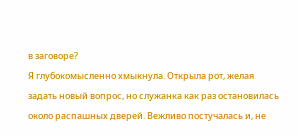в заговоре?
Я глубокомысленно хмыкнула. Открыла рот, желая задать новый вопрос, но служанка как раз остановилась около распашных дверей. Вежливо постучалась и, не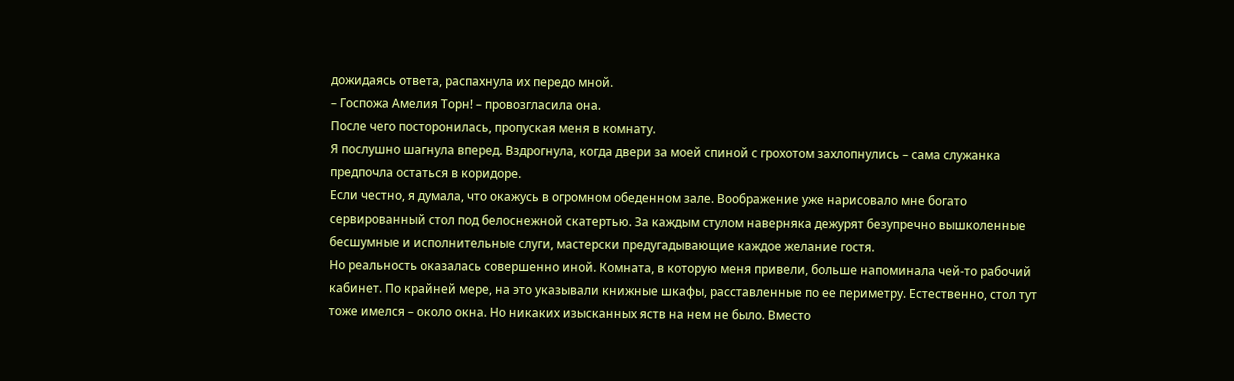дожидаясь ответа, распахнула их передо мной.
– Госпожа Амелия Торн! – провозгласила она.
После чего посторонилась, пропуская меня в комнату.
Я послушно шагнула вперед. Вздрогнула, когда двери за моей спиной с грохотом захлопнулись – сама служанка предпочла остаться в коридоре.
Если честно, я думала, что окажусь в огромном обеденном зале. Воображение уже нарисовало мне богато сервированный стол под белоснежной скатертью. За каждым стулом наверняка дежурят безупречно вышколенные бесшумные и исполнительные слуги, мастерски предугадывающие каждое желание гостя.
Но реальность оказалась совершенно иной. Комната, в которую меня привели, больше напоминала чей-то рабочий кабинет. По крайней мере, на это указывали книжные шкафы, расставленные по ее периметру. Естественно, стол тут тоже имелся – около окна. Но никаких изысканных яств на нем не было. Вместо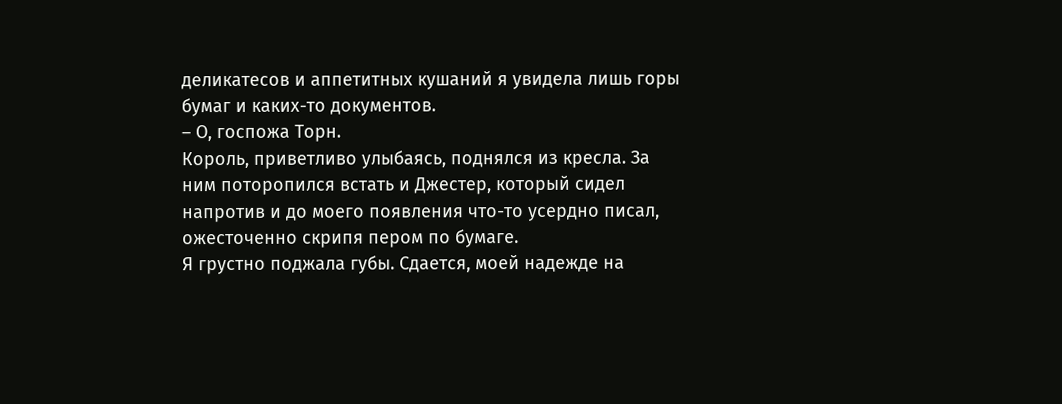деликатесов и аппетитных кушаний я увидела лишь горы бумаг и каких-то документов.
– О, госпожа Торн.
Король, приветливо улыбаясь, поднялся из кресла. За ним поторопился встать и Джестер, который сидел напротив и до моего появления что-то усердно писал, ожесточенно скрипя пером по бумаге.
Я грустно поджала губы. Сдается, моей надежде на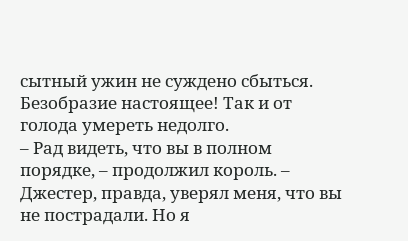сытный ужин не суждено сбыться. Безобразие настоящее! Так и от голода умереть недолго.
– Рад видеть, что вы в полном порядке, – продолжил король. – Джестер, правда, уверял меня, что вы не пострадали. Но я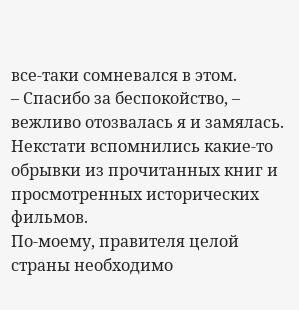все-таки сомневался в этом.
– Спасибо за беспокойство, – вежливо отозвалась я и замялась.
Некстати вспомнились какие-то обрывки из прочитанных книг и просмотренных исторических фильмов.
По-моему, правителя целой страны необходимо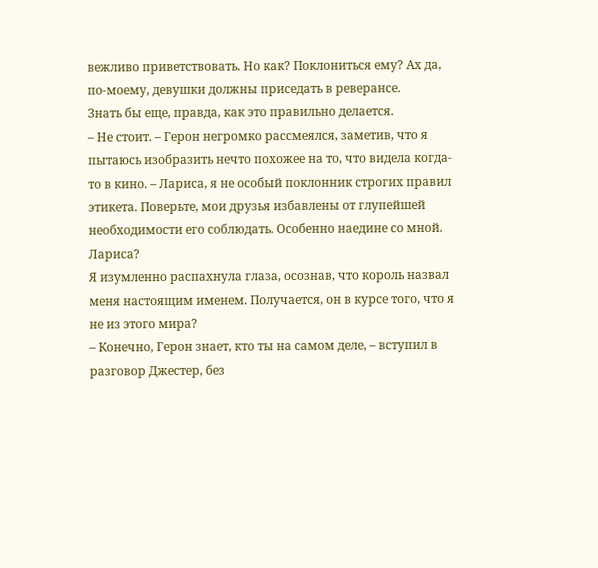вежливо приветствовать. Но как? Поклониться ему? Ах да, по-моему, девушки должны приседать в реверансе.
Знать бы еще, правда, как это правильно делается.
– Не стоит. – Герон негромко рассмеялся, заметив, что я пытаюсь изобразить нечто похожее на то, что видела когда-то в кино. – Лариса, я не особый поклонник строгих правил этикета. Поверьте, мои друзья избавлены от глупейшей необходимости его соблюдать. Особенно наедине со мной.
Лариса?
Я изумленно распахнула глаза, осознав, что король назвал меня настоящим именем. Получается, он в курсе того, что я не из этого мира?
– Конечно, Герон знает, кто ты на самом деле, – вступил в разговор Джестер, без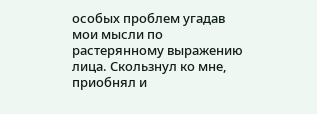особых проблем угадав мои мысли по растерянному выражению лица. Скользнул ко мне, приобнял и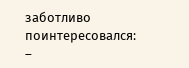заботливо поинтересовался: –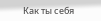Как ты себя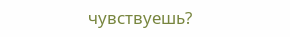чувствуешь?